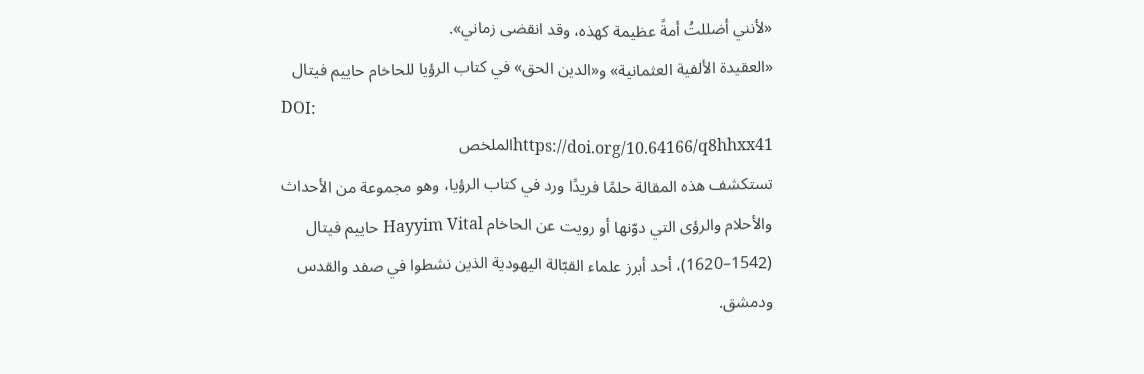«لأنني أضللتُ أمةً عظيمة كهذه، وقد انقضى زماني».
«العقيدة الألفية العثمانية» و«الدين الحق» في كتاب الرؤيا للحاخام حاييم فيتال
DOI:
https://doi.org/10.64166/q8hhxx41الملخص
تستكشف هذه المقالة حلمًا فريدًا ورد في كتاب الرؤيا، وهو مجموعة من الأحداث والأحلام والرؤى التي دوّنها أو رويت عن الحاخام Hayyim Vital حاييم فيتال (1542–1620)، أحد أبرز علماء القبّالة اليهودية الذين نشطوا في صفد والقدس ودمشق.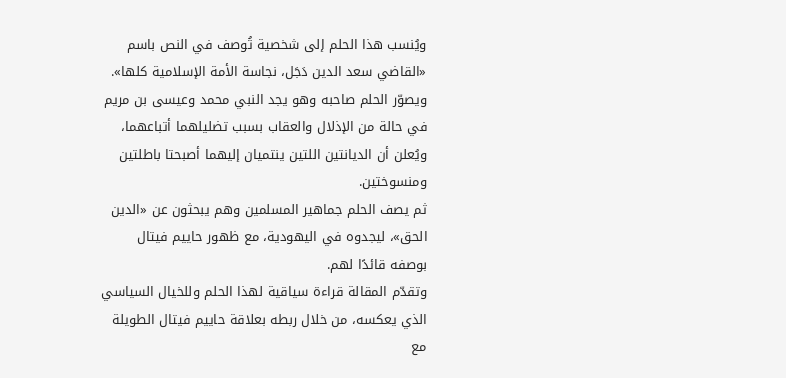ويُنسب هذا الحلم إلى شخصية تُوصف في النص باسم «القاضي سعد الدين دَجَل، نجاسة الأمة الإسلامية كلها». ويصوّر الحلم صاحبه وهو يجد النبي محمد وعيسى بن مريم في حالة من الإذلال والعقاب بسبب تضليلهما أتباعهما، ويُعلن أن الديانتين اللتين ينتميان إليهما أصبحتا باطلتين ومنسوختين.
ثم يصف الحلم جماهير المسلمين وهم يبحثون عن «الدين الحق»، ليجدوه في اليهودية، مع ظهور حاييم فيتال بوصفه قائدًا لهم.
وتقدّم المقالة قراءة سياقية لهذا الحلم وللخيال السياسي الذي يعكسه، من خلال ربطه بعلاقة حاييم فيتال الطويلة مع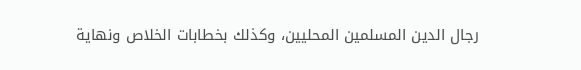رجال الدين المسلمين المحليين، وكذلك بخطابات الخلاص ونهاية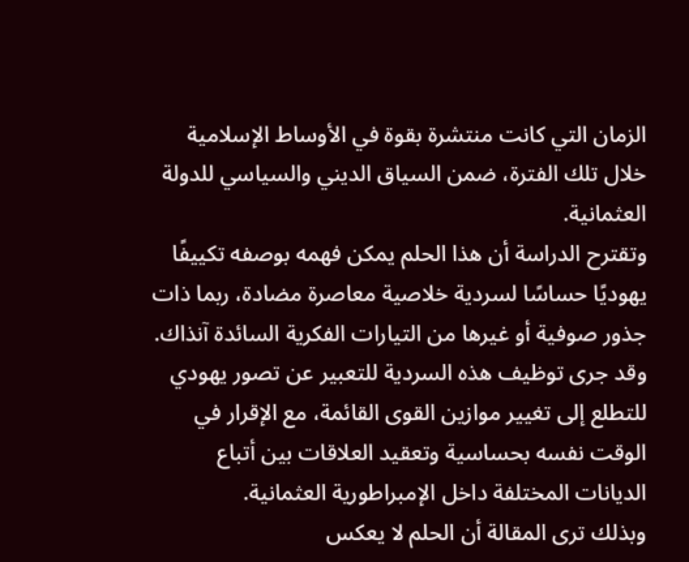الزمان التي كانت منتشرة بقوة في الأوساط الإسلامية خلال تلك الفترة، ضمن السياق الديني والسياسي للدولة العثمانية.
وتقترح الدراسة أن هذا الحلم يمكن فهمه بوصفه تكييفًا يهوديًا حساسًا لسردية خلاصية معاصرة مضادة، ربما ذات جذور صوفية أو غيرها من التيارات الفكرية السائدة آنذاك. وقد جرى توظيف هذه السردية للتعبير عن تصور يهودي للتطلع إلى تغيير موازين القوى القائمة، مع الإقرار في الوقت نفسه بحساسية وتعقيد العلاقات بين أتباع الديانات المختلفة داخل الإمبراطورية العثمانية.
وبذلك ترى المقالة أن الحلم لا يعكس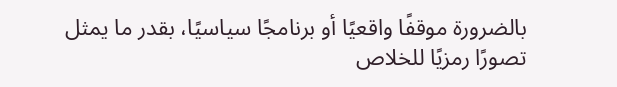بالضرورة موقفًا واقعيًا أو برنامجًا سياسيًا، بقدر ما يمثل تصورًا رمزيًا للخلاص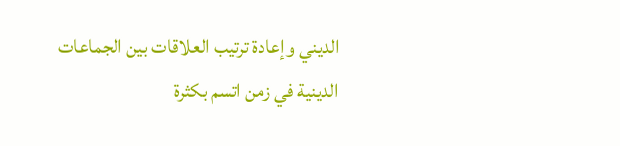الديني وإعادة ترتيب العلاقات بين الجماعات الدينية في زمن اتسم بكثرة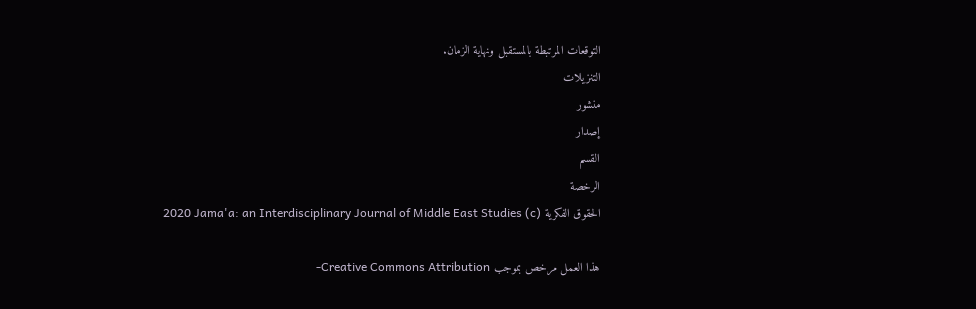التوقعات المرتبطة بالمستقبل ونهاية الزمان.
التنزيلات
منشور
إصدار
القسم
الرخصة
الحقوق الفكرية (c) 2020 Jama'a: an Interdisciplinary Journal of Middle East Studies

هذا العمل مرخص بموجب Creative Commons Attribution-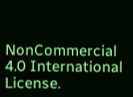NonCommercial 4.0 International License.